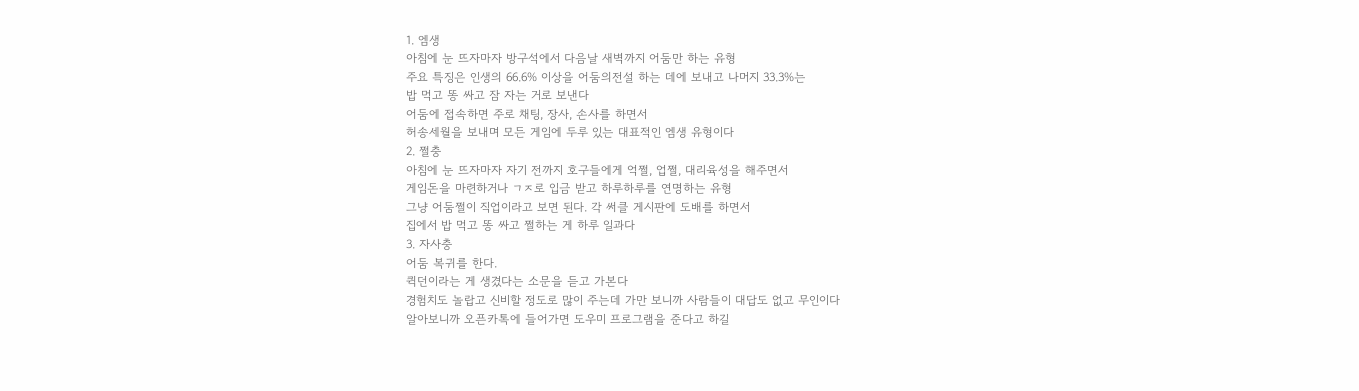1. 엠생
아침에 눈 뜨자마자 방구석에서 다음날 새벽까지 어둠만 하는 유형
주요 특징은 인생의 66.6% 이상을 어둠의전설 하는 데에 보내고 나머지 33.3%는
밥 먹고 똥 싸고 잠 자는 거로 보낸다
어둠에 접속하면 주로 채팅, 장사, 손사를 하면서
허송세월을 보내며 모든 게임에 두루 있는 대표적인 엠생 유형이다
2. 쩔충
아침에 눈 뜨자마자 자기 전까지 호구들에게 억쩔, 업쩔, 대리육성을 해주면서
게임돈을 마련하거나 ㄱㅈ로 입금 받고 하루하루를 연명하는 유형
그냥 어둠쩔이 직업이라고 보면 된다. 각 써클 게시판에 도배를 하면서
집에서 밥 먹고 똥 싸고 쩔하는 게 하루 일과다
3. 자사충
어둠 복귀를 한다.
퀵던이라는 게 생겼다는 소문을 듣고 가본다
경험치도 놀랍고 신비할 정도로 많이 주는데 가만 보니까 사람들이 대답도 없고 무인이다
알아보니까 오픈카톡에 들어가면 도우미 프로그램을 준다고 하길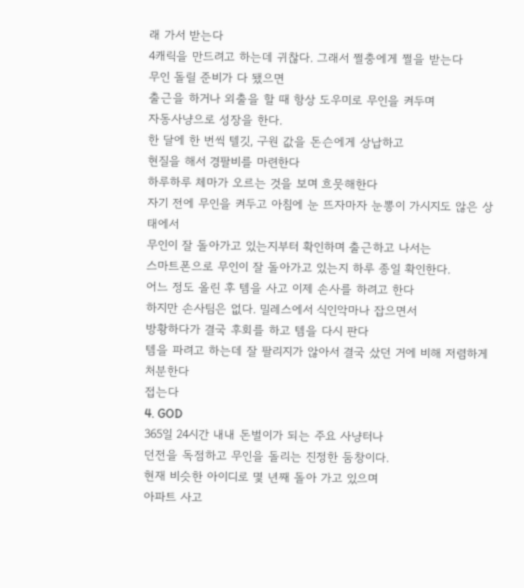래 가서 받는다
4캐릭을 만드려고 하는데 귀찮다. 그래서 쩔충에게 쩔을 받는다
무인 돌릴 준비가 다 됐으면
출근을 하거나 외출을 할 때 항상 도우미로 무인을 켜두며
자동사냥으로 성장을 한다.
한 달에 한 번씩 텔깃, 구원 값을 돈슨에게 상납하고
현질을 해서 경팔비를 마련한다
하루하루 체마가 오르는 것을 보며 흐뭇해한다
자기 전에 무인을 켜두고 아침에 눈 뜨자마자 눈뽕이 가시지도 않은 상태에서
무인이 잘 돌아가고 있는지부터 확인하며 출근하고 나서는
스마트폰으로 무인이 잘 돌아가고 있는지 하루 종일 확인한다.
어느 정도 올린 후 템을 사고 이제 손사를 하려고 한다
하지만 손사팀은 없다. 밀레스에서 식인악마나 잡으면서
방황하다가 결국 후회를 하고 템을 다시 판다
템을 파려고 하는데 잘 팔리지가 않아서 결국 샀던 거에 비해 저렴하게 처분한다
접는다
4. GOD
365일 24시간 내내 돈벌이가 되는 주요 사냥터나
던전을 독점하고 무인을 돌리는 진정한 둠창이다.
현재 비슷한 아이디로 몇 년째 돌아 가고 있으며
아파트 사고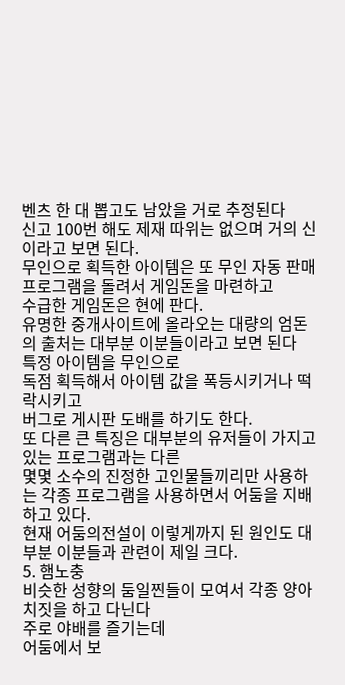벤츠 한 대 뽑고도 남았을 거로 추정된다
신고 100번 해도 제재 따위는 없으며 거의 신이라고 보면 된다.
무인으로 획득한 아이템은 또 무인 자동 판매 프로그램을 돌려서 게임돈을 마련하고
수급한 게임돈은 현에 판다.
유명한 중개사이트에 올라오는 대량의 엄돈의 출처는 대부분 이분들이라고 보면 된다
특정 아이템을 무인으로
독점 획득해서 아이템 값을 폭등시키거나 떡락시키고
버그로 게시판 도배를 하기도 한다.
또 다른 큰 특징은 대부분의 유저들이 가지고 있는 프로그램과는 다른
몇몇 소수의 진정한 고인물들끼리만 사용하는 각종 프로그램을 사용하면서 어둠을 지배하고 있다.
현재 어둠의전설이 이렇게까지 된 원인도 대부분 이분들과 관련이 제일 크다.
5. 햄노충
비슷한 성향의 둠일찐들이 모여서 각종 양아치짓을 하고 다닌다
주로 야배를 즐기는데
어둠에서 보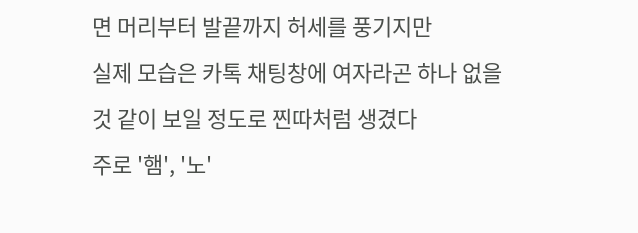면 머리부터 발끝까지 허세를 풍기지만
실제 모습은 카톡 채팅창에 여자라곤 하나 없을 것 같이 보일 정도로 찐따처럼 생겼다
주로 '햄', '노'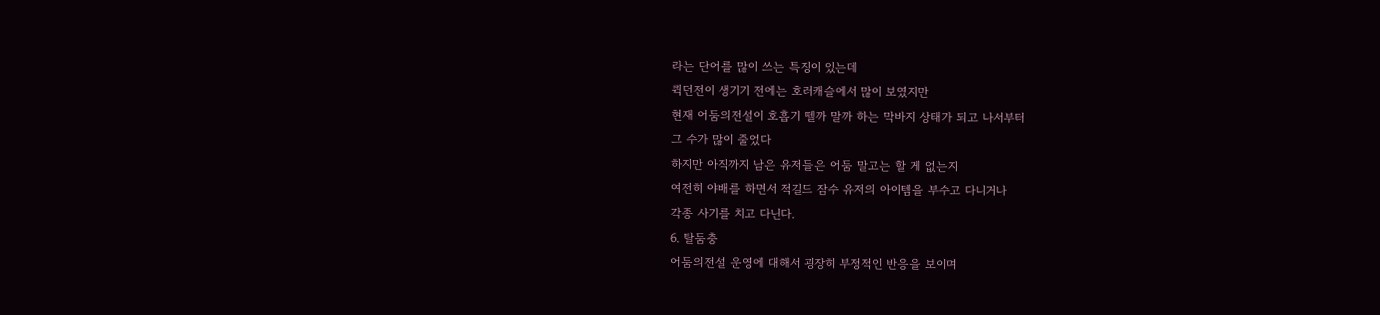라는 단어를 많이 쓰는 특징이 있는데
퀵던전이 생기기 전에는 호러캐슬에서 많이 보였지만
현재 어둠의전설이 호흡기 뗄까 말까 하는 막바지 상태가 되고 나서부터
그 수가 많이 줄었다
하지만 아직까지 남은 유저들은 어둠 말고는 할 게 없는지
여전히 야배를 하면서 적길드 잠수 유저의 아이템을 부수고 다니거나
각종 사기를 치고 다닌다.
6. 탈둠충
어둠의전설 운영에 대해서 굉장히 부정적인 반응을 보이며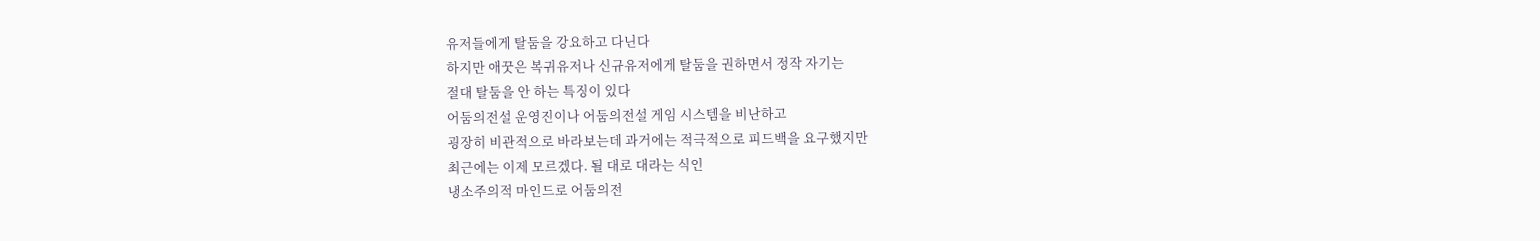유저들에게 탈둠을 강요하고 다닌다
하지만 애꿋은 복귀유저나 신규유저에게 탈둠을 권하면서 정작 자기는
절대 탈둠을 안 하는 특징이 있다
어둠의전설 운영진이나 어둠의전설 게임 시스템을 비난하고
굉장히 비관적으로 바라보는데 과거에는 적극적으로 피드백을 요구했지만
최근에는 이제 모르겠다. 될 대로 대라는 식인
냉소주의적 마인드로 어둠의전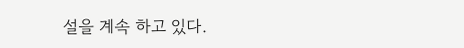설을 계속 하고 있다.